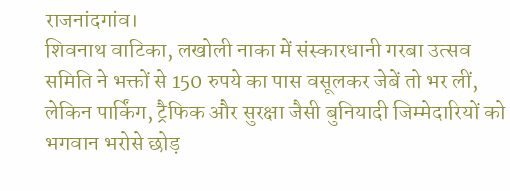राजनांदगांव।
शिवनाथ वाटिका, लखोली नाका में संस्कारधानी गरबा उत्सव समिति ने भक्तों से 150 रुपये का पास वसूलकर जेबें तो भर लीं, लेकिन पार्किंग, ट्रैफिक और सुरक्षा जैसी बुनियादी जिम्मेदारियों को भगवान भरोसे छोड़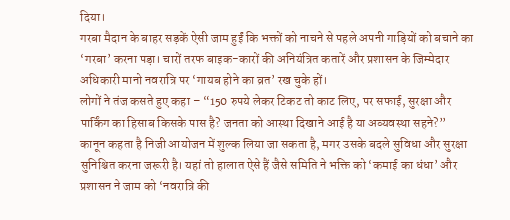दिया।
गरबा मैदान के बाहर सड़कें ऐसी जाम हुईं कि भक्तों को नाचने से पहले अपनी गाड़ियों को बचाने का ‘गरबा’ करना पड़ा। चारों तरफ बाइक-कारों की अनियंत्रित कतारें और प्रशासन के जिम्मेदार अधिकारी मानो नवरात्रि पर ‘गायब होने का व्रत’ रख चुके हों।
लोगों ने तंज कसते हुए कहा – “150 रुपये लेकर टिकट तो काट लिए, पर सफाई, सुरक्षा और पार्किंग का हिसाब किसके पास है? जनता को आस्था दिखाने आई है या अव्यवस्था सहने?”
कानून कहता है निजी आयोजन में शुल्क लिया जा सकता है, मगर उसके बदले सुविधा और सुरक्षा सुनिश्चित करना जरूरी है। यहां तो हालात ऐसे हैं जैसे समिति ने भक्ति को ‘कमाई का धंधा’ और प्रशासन ने जाम को ‘नवरात्रि की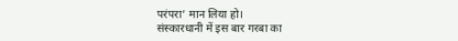परंपरा’ मान लिया हो।
संस्कारधानी में इस बार गरबा का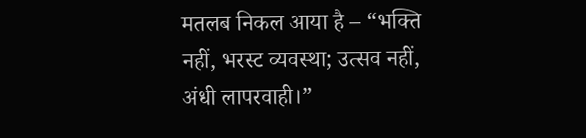मतलब निकल आया है – “भक्ति नहीं, भरस्ट व्यवस्था; उत्सव नहीं, अंधी लापरवाही।”